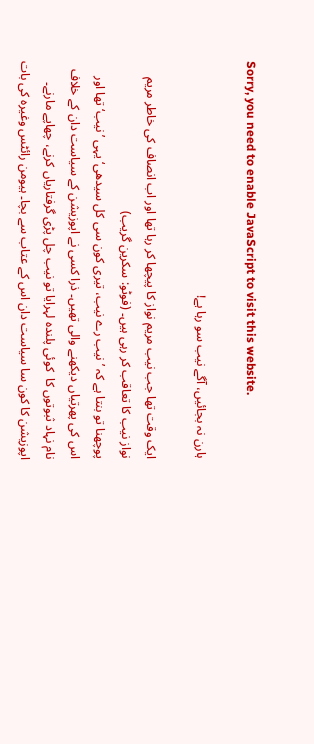Sorry, you need to enable JavaScript to visit this website.

ہارن نہ بجائیں، آگے نیب سو رہا ہے!

ایک وقت تھا جب نیب مریم نواز کا پیچھا کر رہا تھا اور اب انصاف کی خاطر مریم نواز نیب کا تعاقب کر رہی ہیں۔ (فوٹو: سکرین گریب)
پوچھنا تو بنتا ہے کہ ’نیب رے نیب، تیری کون سی کل سیدھی‘ یہی ’نیب‘ تھا اور اس کی پھرتیاں دیکھنے والی تھیں۔ ذرا کسی نے اپوزیشن کے سیاست دان کے خلاف نام نہاد ثبوتوں کا  کوئی پلندہ لہرایا تو نیب چل پڑی گرفتاریاں کرنے، چھاپے مارنے۔
اپوزیشن کا کون سا سیاست دان اس کے عتاب سے بچا۔ ہیومن رائٹس وغیرہ کی بات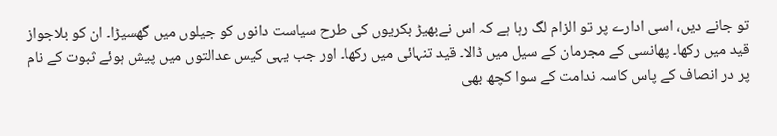تو جانے دیں، اسی ادارے پر تو الزام لگ رہا ہے کہ اس نےبھیڑ بکریوں کی طرح سیاست دانوں کو جیلوں میں گھسیڑا۔ ان کو بلاجواز قید میں رکھا۔ پھانسی کے مجرمان کے سیل میں ڈالا۔ قید تنہائی میں رکھا۔ اور جب یہی کیس عدالتوں میں پیش ہوئے ثبوت کے نام پر در انصاف کے پاس کاسہ ندامت کے سوا کچھ بھی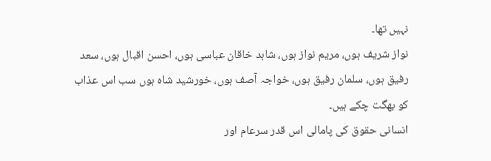نہیں تھا۔
نواز شریف ہوں، مریم نواز ہوں، شاہد خاقان عباسی ہوں، احسن اقبال ہوں، سعد رفیق ہوں، سلمان رفیق ہوں، خواجہ آصف ہوں، خورشید شاہ ہوں سب اس عذاب کو بھگت چکے ہیں۔
انسانی حقوق کی پامالی اس قدر سرعام اور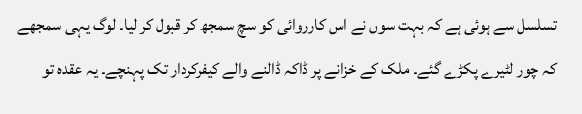تسلسل سے ہوئی ہے کہ بہت سوں نے اس کارروائی کو سچ سمجھ کر قبول کر لیا۔ لوگ یہی سمجھے کہ چور لٹیرے پکڑے گئے۔ ملک کے خزانے پر ڈاکہ ڈالنے والے کیفرکردار تک پہنچے۔ یہ عقدہ تو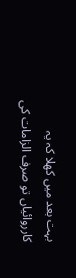بہت بعد میں کھلا کہ یہ کارروائیاں تو صرف الزامات کی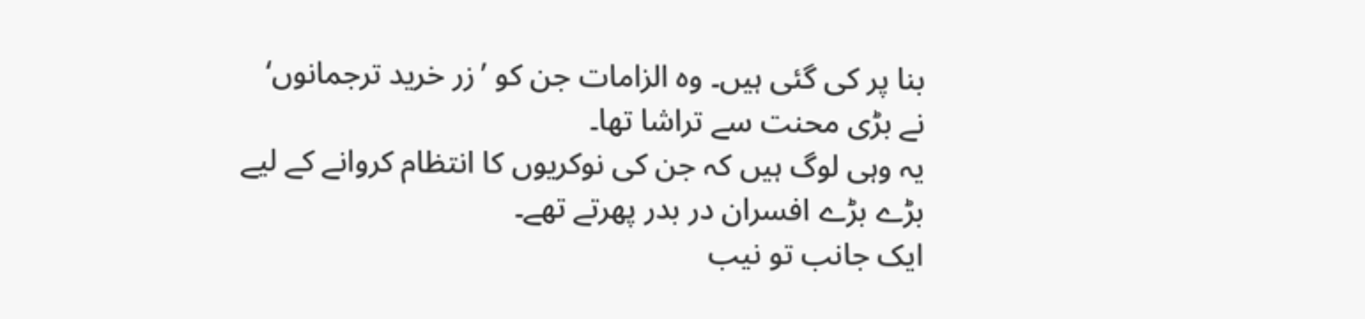بنا پر کی گئی ہیں۔ وہ الزامات جن کو ’زر خرید ترجمانوں‘ نے بڑی محنت سے تراشا تھا۔
یہ وہی لوگ ہیں کہ جن کی نوکریوں کا انتظام کروانے کے لیے بڑے بڑے افسران در بدر پھرتے تھے۔
ایک جانب تو نیب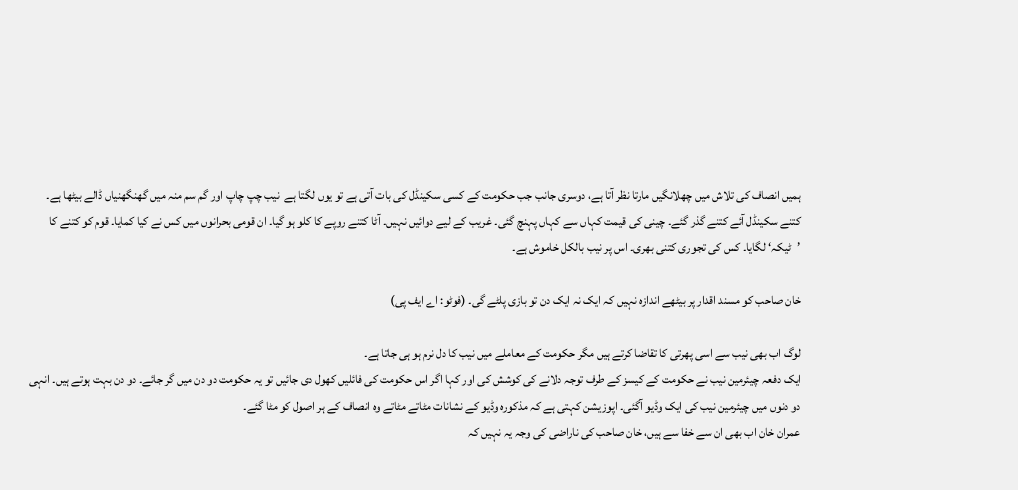ہمیں انصاف کی تلاش میں چھلانگیں مارتا نظر آتا ہے، دوسری جانب جب حکومت کے کسی سکینڈل کی بات آتی ہے تو یوں لگتا ہے  نیب چپ چاپ اور گم سم منہ میں گھنگھنیاں ڈالے بیٹھا ہے۔ کتنے سکینڈل آئے کتنے گذر گئے۔ چینی کی قیمت کہاں سے کہاں پہنچ گئی۔ غریب کے لیے دوائیں نہیں۔ آٹا کتنے روپے کا کلو ہو گیا۔ ان قومی بحرانوں میں کس نے کیا کمایا۔ قوم کو کتنے کا ’ٹیکہ‘ لگایا۔ کس کی تجوری کتنی بھری۔ اس پر نیب بالکل خاموش ہے۔

خان صاحب کو مسند اقدار پر بیٹھے اندازہ نہیں کہ ایک نہ ایک دن تو بازی پلٹے گی۔ (فوٹو: اے ایف پی)

لوگ اب بھی نیب سے اسی پھرتی کا تقاضا کرتے ہیں مگر حکومت کے معاملے میں نیب کا دل نرم ہو ہی جاتا ہے۔
ایک دفعہ چیئرمین نیب نے حکومت کے کیسز کے طرف توجہ دلانے کی کوشش کی اور کہا اگر اس حکومت کی فائلیں کھول دی جائیں تو یہ حکومت دو دن میں گر جائے۔ دو دن بہت ہوتے ہیں۔ انہی دو دنوں میں چیئرمین نیب کی ایک وڈیو آگئی۔ اپوزیشن کہتی ہے کہ مذکورہ وڈیو کے نشانات مٹاتے مٹاتے وہ انصاف کے ہر اصول کو مٹا گئے۔
عمران خان اب بھی ان سے خفا سے ہیں، خان صاحب کی ناراضی کی وجہ یہ نہیں کہ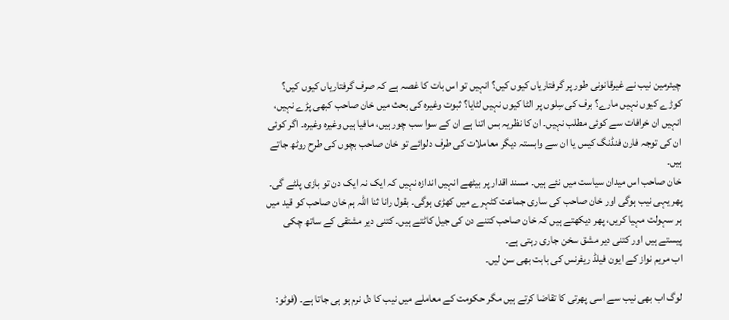چیئرمین نیب نے غیرقانونی طور پر گرفتاریاں کیوں کیں؟ انہیں تو اس بات کا غصہ ہے کہ صرف گرفتاریاں کیوں کیں؟ کوڑے کیوں نہیں مارے؟ برف کی سِلوں پر الٹا کیوں نہیں لٹایا؟ ثبوت وغیرہ کی بحث میں خان صاحب کبھی پڑے نہیں، انہیں ان خرافات سے کوئی مطلب نہیں۔ ان کا نظریہ بس اتنا ہے ان کے سوا سب چور ہیں، مافیا ہیں وغیرہ وغیرہ۔ اگر کوئی ان کی توجہ فارن فنڈنگ کیس یا ان سے وابستہ دیگر معاملات کی طرف دلوائے تو خان صاحب بچوں کی طرح روٹھ جاتے ہیں۔
خان صاحب اس میدان سیاست میں نئے ہیں۔ مسند اقدار پر بیٹھے انہیں اندازہ نہیں کہ ایک نہ ایک دن تو بازی پلٹے گی۔ پھر یہی نیب ہوگی اور خان صاحب کی ساری جماعت کٹہرے میں کھڑی ہوگی۔ بقول رانا ثنا اللہ ہم خان صاحب کو قید میں ہر سہولت مہیا کریں، پھر دیکھتے ہیں کہ خان صاحب کتنے دن کی جیل کاٹتے ہیں۔ کتنی دیر مشتقی کے ساتھ چکی پیستے ہیں اور کتنی دیر مشق سخن جاری رہتی ہے۔
اب مریم نواز کے ایون فیلڈ ریفرنس کی بابت بھی سن لیں۔

لوگ اب بھی نیب سے اسی پھرتی کا تقاضا کرتے ہیں مگر حکومت کے معاملے میں نیب کا دل نرم ہو ہی جاتا ہے۔ (فوٹو: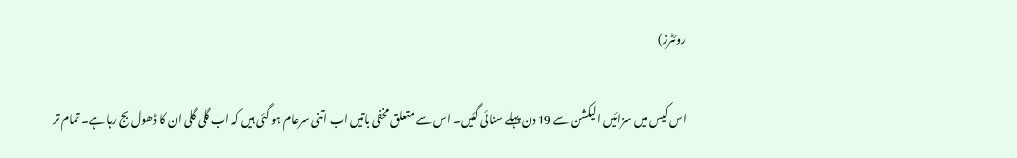روئٹرز)

اس کیس میں سزائیں الیکشن سے 19 دن پہلے سنائی گئیں۔ اس سے متعلق مخفی باتیں اب اتنی سرعام ہو گئی ہیں کہ اب گلی گلی ان کا ڈھول بج رہا ہے۔ تمام تر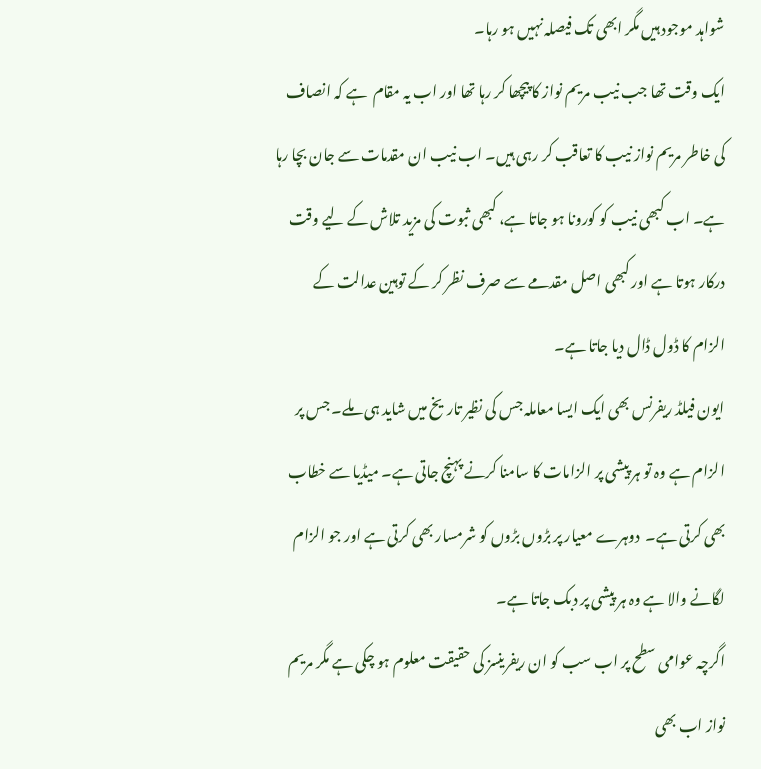شواہد موجود ہیں مگر ابھی تک فیصلہ نہیں ہو رہا۔
ایک وقت تھا جب نیب مریم نواز کا پیچھا کر رہا تھا اور اب یہ مقام  ہے کہ انصاف کی خاطر مریم نواز نیب کا تعاقب کر رہی ہیں۔ اب نیب ان مقدمات سے جان بچا رہا ہے۔ اب کبھی نیب کو کورونا ہو جاتا ہے، کبھی ثبوت کی مزید تلاش کے لیے وقت درکار ہوتا ہے اور کبھی اصل مقدمے سے صرف نظر کر کے توہین عدالت کے  الزام کا ڈول ڈال دیا جاتا ہے۔
ایون فیلڈ ریفرنس بھی ایک ایسا معاملہ جس کی نظیر تاریخ میں شاید ہی ملے۔ جس پر الزام ہے وہ تو ہر پیشی پر الزامات کا سامنا کرنے پہنچ جاتی ہے۔ میڈیا سے خطاب بھی کرتی ہے۔  دوہرے معیار پر بڑوں بڑوں کو شرمسار بھی کرتی ہے اور جو الزام لگانے والا ہے وہ ہر پیشی پر دبک جاتا ہے۔
اگرچہ عوامی سطح پر اب سب کو ان ریفرینسز کی حقیقت معلوم ہو چکی ہے مگر مریم نواز اب بھی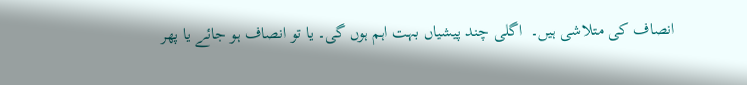انصاف کی متلاشی ہیں۔  اگلی چند پیشیاں بہت اہم ہوں گی۔ یا تو انصاف ہو جائے یا پھر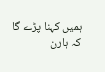ہمیں کہنا پڑے گا کہ ہارن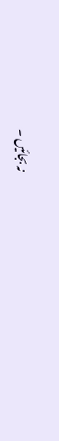نہ بجائیں ۔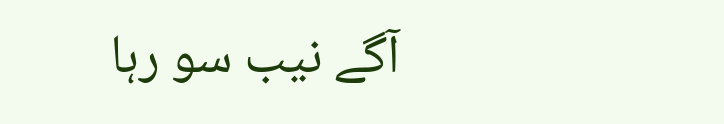آگے نیب سو رہا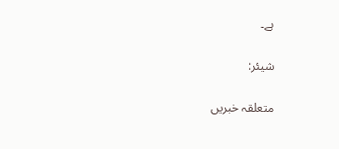ہے۔

شیئر:

متعلقہ خبریں